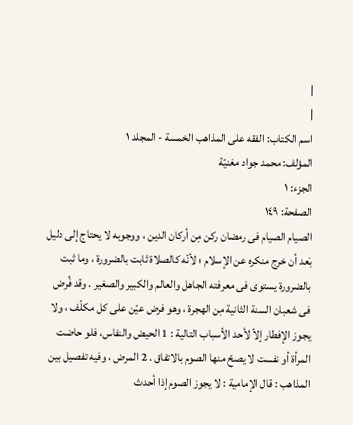|
|
اسم الکتاب: الفقه علی المذاهب الخمسة - المجلد ۱
المؤلف: محمد جواد مغنیّة
الجزء: ۱
الصفحة: ۱٤۹
الصیام الصیام فی رمضان رکن مِن أرکان الدین ، ووجوبه لا یحتاج إلى دلیل بَعد أن خرج منکره عن الإسلام ؛ لأنّه کالصلاة ثابت بالضرورة ، وما ثبت بالضرورة یستوی فی معرفته الجاهل والعالم والکبیر والصغیر . وقد فُرض فی شعبان السنة الثانیة مِن الهجرة ، وهو فرض عیّن على کل مکلّف ، ولا یجوز الإفطار إلاّ لأحد الأسباب التالیة : 1 الحیض والنفاس، فلو حاضت المرأة أو نفست لا یصحّ منها الصوم بالاتفاق . 2 المرض ، وفیه تفصیل بین المذاهب : قال الإمامیة : لا یجوز الصوم إذا أحدث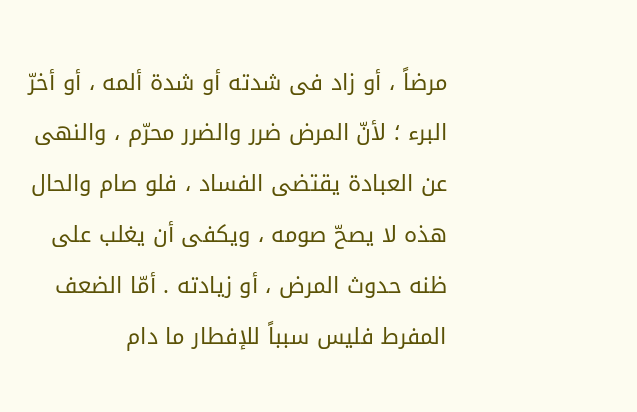مرضاً ، أو زاد فی شدته أو شدة ألمه ، أو أخرّ البرء ؛ لأنّ المرض ضرر والضرر محرّم ، والنهی عن العبادة یقتضی الفساد ، فلو صام والحال هذه لا یصحّ صومه ، ویکفی أن یغلب على ظنه حدوث المرض ، أو زیادته . أمّا الضعف المفرط فلیس سبباً للإفطار ما دام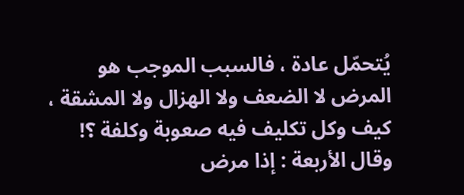یُتحمّل عادة ، فالسبب الموجب هو المرض لا الضعف ولا الهزال ولا المشقة ، کیف وکل تکلیف فیه صعوبة وکلفة ؟! وقال الأربعة : إذا مرض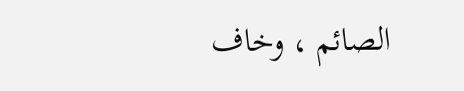الصائم ، وخاف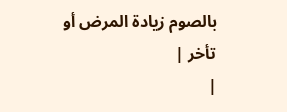بالصوم زیادة المرض أو تأخر |
|